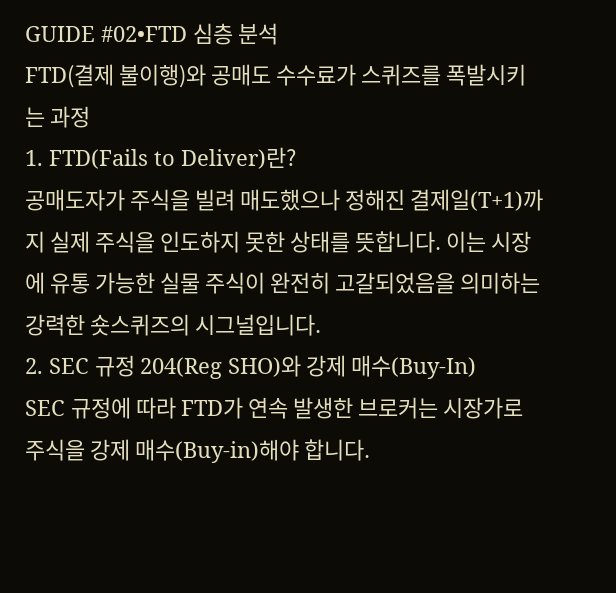GUIDE #02•FTD 심층 분석
FTD(결제 불이행)와 공매도 수수료가 스퀴즈를 폭발시키는 과정
1. FTD(Fails to Deliver)란?
공매도자가 주식을 빌려 매도했으나 정해진 결제일(T+1)까지 실제 주식을 인도하지 못한 상태를 뜻합니다. 이는 시장에 유통 가능한 실물 주식이 완전히 고갈되었음을 의미하는 강력한 숏스퀴즈의 시그널입니다.
2. SEC 규정 204(Reg SHO)와 강제 매수(Buy-In)
SEC 규정에 따라 FTD가 연속 발생한 브로커는 시장가로 주식을 강제 매수(Buy-in)해야 합니다.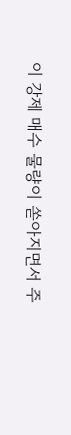이 강제 매수 물량이 쏟아지면서 주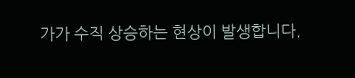가가 수직 상승하는 현상이 발생합니다.